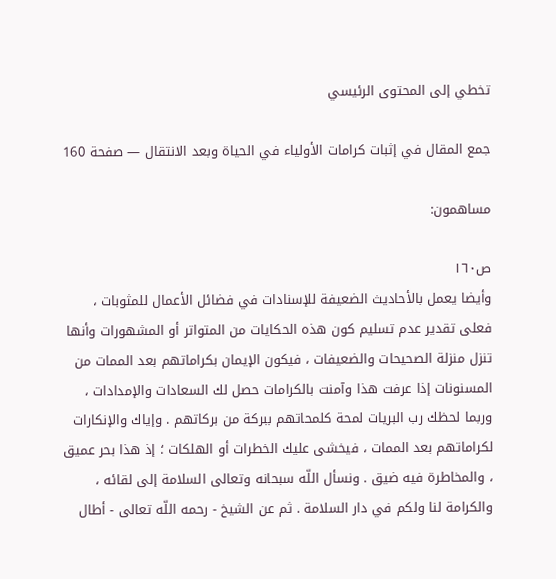تخطي إلى المحتوى الرئيسي

جمع المقال في إثبات كرامات الأولياء في الحياة وبعد الانتقال — صفحة 160

مساهمون:

ص١٦٠
وأيضا يعمل بالأحاديث الضعيفة للإسنادات في فضائل الأعمال للمثوبات ، فعلى تقدير عدم تسليم كون هذه الحكايات من المتواتر أو المشهورات وأنها تنزل منزلة الصحيحات والضعيفات ، فيكون الإيمان بكراماتهم بعد الممات من المسنونات إذا عرفت هذا وآمنت بالكرامات حصل لك السعادات والإمدادات ، وربما لحظك رب البريات لمحة كلمحاتهم ببركة من بركاتهم . وإياك والإنكارات لكراماتهم بعد الممات ، فيخشى عليك الخطرات أو الهلكات ؛ إذ هذا بحر عميق ، والمخاطرة فيه ضيق . ونسأل اللّه سبحانه وتعالى السلامة إلى لقائه ، والكرامة لنا ولكم في دار السلامة . ثم عن الشيخ - رحمه اللّه تعالى - أطال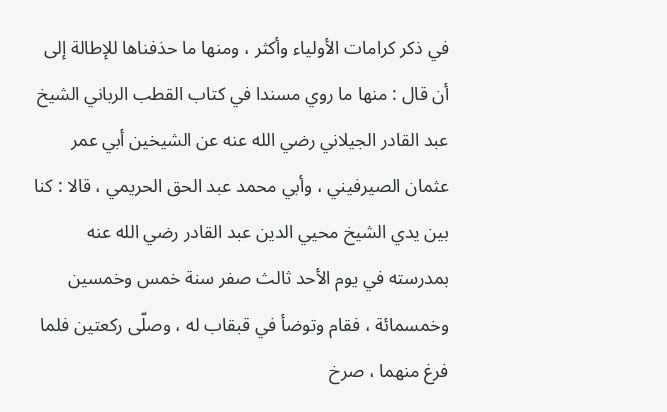في ذكر كرامات الأولياء وأكثر ، ومنها ما حذفناها للإطالة إلى أن قال : منها ما روي مسندا في كتاب القطب الرباني الشيخ عبد القادر الجيلاني رضي الله عنه عن الشيخين أبي عمر عثمان الصيرفيني ، وأبي محمد عبد الحق الحريمي ، قالا : كنا بين يدي الشيخ محيي الدين عبد القادر رضي الله عنه بمدرسته في يوم الأحد ثالث صفر سنة خمس وخمسين وخمسمائة ، فقام وتوضأ في قبقاب له ، وصلّى ركعتين فلما فرغ منهما ، صرخ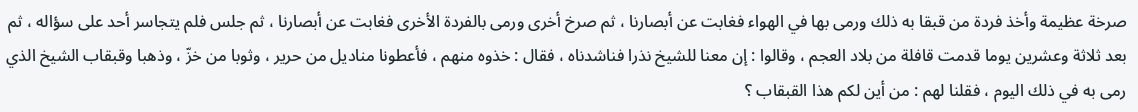صرخة عظيمة وأخذ فردة من قبقا به ذلك ورمى بها في الهواء فغابت عن أبصارنا ، ثم صرخ أخرى ورمى بالفردة الأخرى فغابت عن أبصارنا ، ثم جلس فلم يتجاسر أحد على سؤاله ، ثم بعد ثلاثة وعشرين يوما قدمت قافلة من بلاد العجم ، وقالوا : إن معنا للشيخ نذرا فناشدناه ، فقال : خذوه منهم ، فأعطونا مناديل من حرير ، وثوبا من خزّ ، وذهبا وقبقاب الشيخ الذي رمى به في ذلك اليوم ، فقلنا لهم : من أين لكم هذا القبقاب ؟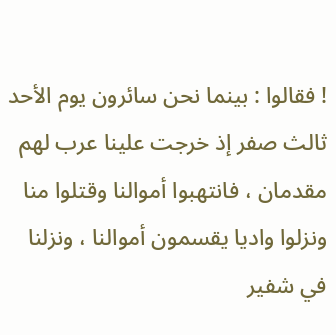! فقالوا : بينما نحن سائرون يوم الأحد ثالث صفر إذ خرجت علينا عرب لهم مقدمان ، فانتهبوا أموالنا وقتلوا منا ونزلوا واديا يقسمون أموالنا ، ونزلنا في شفير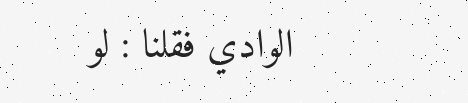الوادي فقلنا : لو